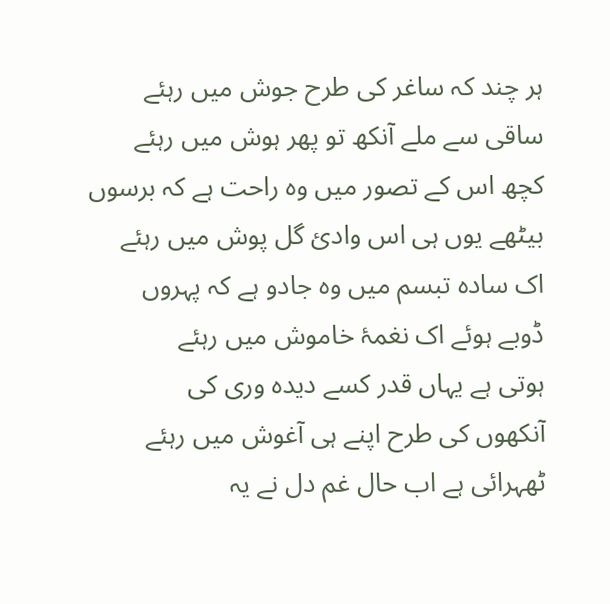ہر چند کہ ساغر کی طرح جوش میں رہئے
ساقی سے ملے آنکھ تو پھر ہوش میں رہئے
کچھ اس کے تصور میں وہ راحت ہے کہ برسوں
بیٹھے یوں ہی اس وادیٔ گل پوش میں رہئے
اک سادہ تبسم میں وہ جادو ہے کہ پہروں
ڈوبے ہوئے اک نغمۂ خاموش میں رہئے
ہوتی ہے یہاں قدر کسے دیدہ وری کی
آنکھوں کی طرح اپنے ہی آغوش میں رہئے
ٹھہرائی ہے اب حال غم دل نے یہ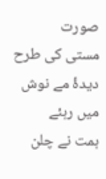صورت
مستی کی طرح دیدۂ مے نوش میں رہئے
ہمت نے چلن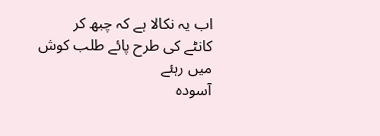اب یہ نکالا ہے کہ چبھ کر
کانٹے کی طرح پائے طلب کوش میں رہئے
آسودہ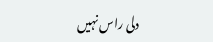دلی راس نہیں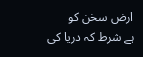ارض سخن کو
ہے شرط کہ دریا کی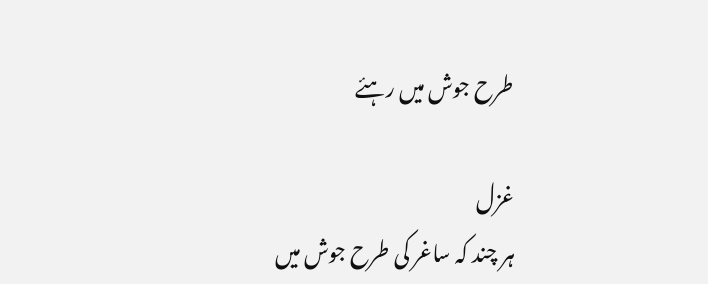طرح جوش میں رہئے

غزل
ہر چند کہ ساغر کی طرح جوش میں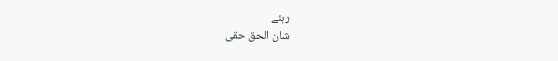رہئے
شان الحق حقی